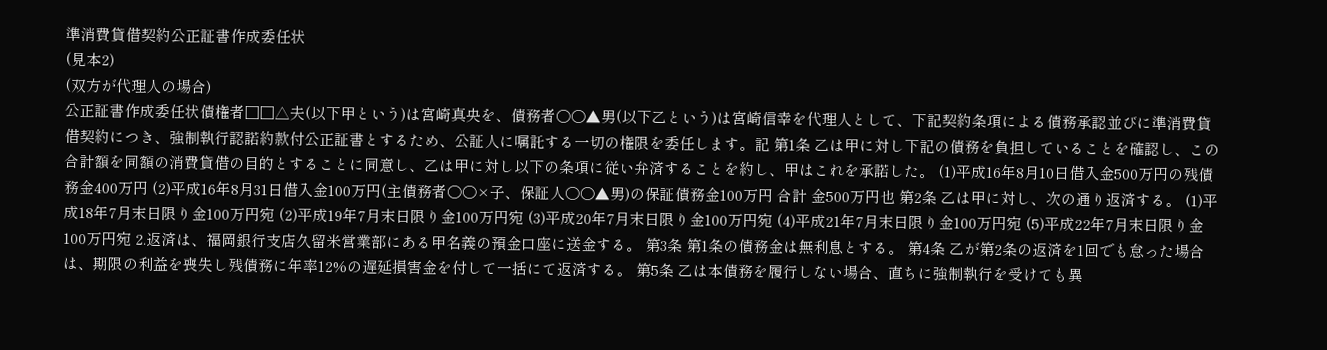準消費貸借契約公正証書作成委任状
(見本2)
(双方が代理人の場合)
公正証書作成委任状債権者□□△夫(以下甲という)は宮崎真央を、債務者○○▲男(以下乙という)は宮崎信幸を代理人として、下記契約条項による債務承認並びに準消費貸借契約につき、強制執行認諾約款付公正証書とするため、公証人に嘱託する一切の権限を委任します。記 第1条 乙は甲に対し下記の債務を負担していることを確認し、この合計額を同額の消費貸借の目的とすることに同意し、乙は甲に対し以下の条項に従い弁済することを約し、甲はこれを承諾した。 (1)平成16年8月10日借入金500万円の残債務金400万円 (2)平成16年8月31日借入金100万円(主債務者○○×子、保証人○○▲男)の保証債務金100万円 合計 金500万円也 第2条 乙は甲に対し、次の通り返済する。 (1)平成18年7月末日限り金100万円宛 (2)平成19年7月末日限り金100万円宛 (3)平成20年7月末日限り金100万円宛 (4)平成21年7月末日限り金100万円宛 (5)平成22年7月末日限り金100万円宛 2.返済は、福岡銀行支店久留米営業部にある甲名義の預金口座に送金する。 第3条 第1条の債務金は無利息とする。 第4条 乙が第2条の返済を1回でも怠った場合は、期限の利益を喪失し残債務に年率12%の遅延損害金を付して一括にて返済する。 第5条 乙は本債務を履行しない場合、直ちに強制執行を受けても異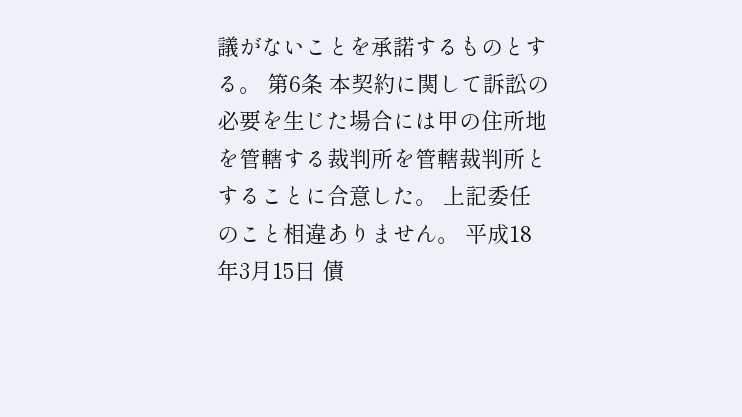議がないことを承諾するものとする。 第6条 本契約に関して訴訟の必要を生じた場合には甲の住所地を管轄する裁判所を管轄裁判所とすることに合意した。 上記委任のこと相違ありません。 平成18年3月15日 債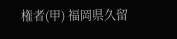権者(甲) 福岡県久留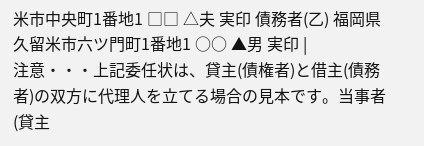米市中央町1番地1 □□ △夫 実印 債務者(乙) 福岡県久留米市六ツ門町1番地1 ○○ ▲男 実印 |
注意・・・上記委任状は、貸主(債権者)と借主(債務者)の双方に代理人を立てる場合の見本です。当事者(貸主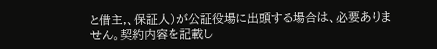と借主,、保証人)が公証役場に出頭する場合は、必要ありません。契約内容を記載し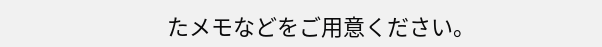たメモなどをご用意ください。